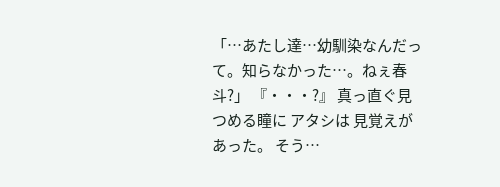「…あたし達…幼馴染なんだって。知らなかった…。ねぇ春斗?」 『・・・?』 真っ直ぐ見つめる瞳に アタシは 見覚えがあった。 そう…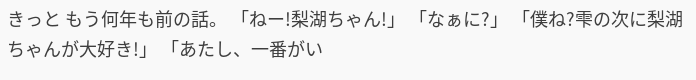きっと もう何年も前の話。 「ねー!梨湖ちゃん!」 「なぁに?」 「僕ね?雫の次に梨湖ちゃんが大好き!」 「あたし、一番がい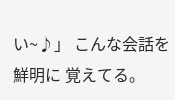い~♪」 こんな会話を鮮明に 覚えてる。